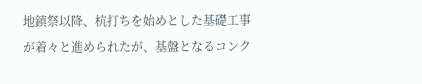地鎮祭以降、杭打ちを始めとした基礎工事が着々と進められたが、基盤となるコンク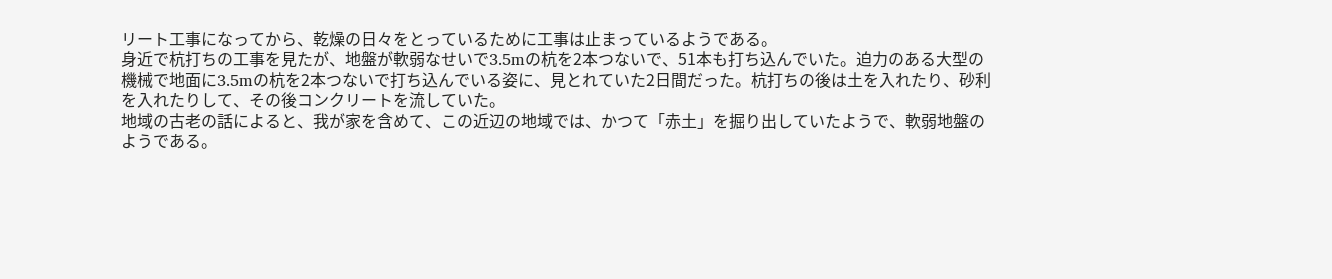リート工事になってから、乾燥の日々をとっているために工事は止まっているようである。
身近で杭打ちの工事を見たが、地盤が軟弱なせいで3.5mの杭を2本つないで、51本も打ち込んでいた。迫力のある大型の機械で地面に3.5mの杭を2本つないで打ち込んでいる姿に、見とれていた2日間だった。杭打ちの後は土を入れたり、砂利を入れたりして、その後コンクリートを流していた。
地域の古老の話によると、我が家を含めて、この近辺の地域では、かつて「赤土」を掘り出していたようで、軟弱地盤のようである。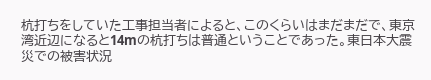杭打ちをしていた工事担当者によると、このくらいはまだまだで、東京湾近辺になると14mの杭打ちは普通ということであった。東日本大震災での被害状況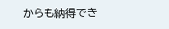からも納得でき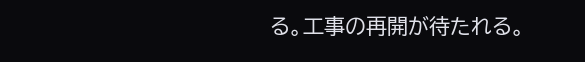る。工事の再開が待たれる。